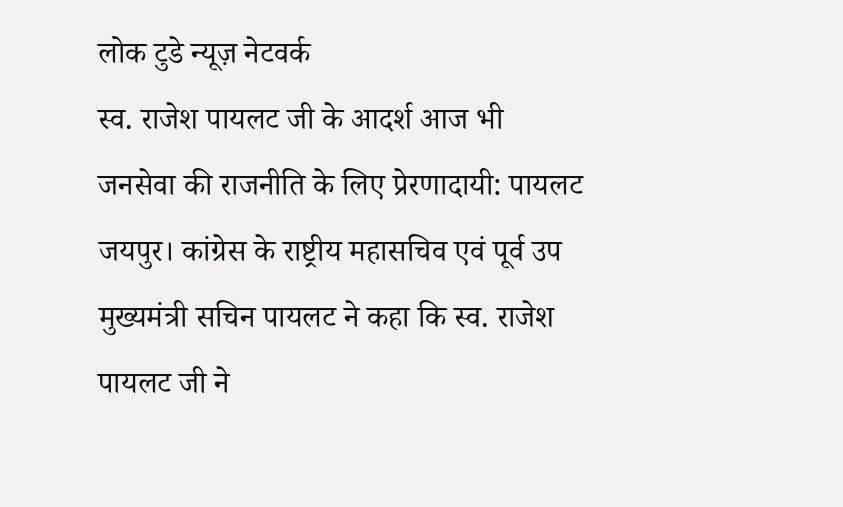लोक टुडे न्यूज़ नेटवर्क
स्व. राजेश पायलट जी के आदर्श आज भी जनसेवा की राजनीति के लिए प्रेरणादायी: पायलट
जयपुर। कांग्रेस के राष्ट्रीय महासचिव एवं पूर्व उप मुख्यमंत्री सचिन पायलट ने कहा कि स्व. राजेश पायलट जी ने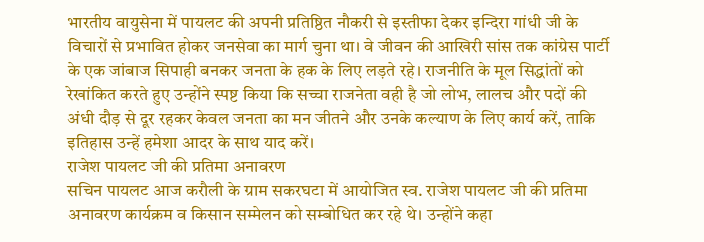भारतीय वायुसेना में पायलट की अपनी प्रतिष्ठित नौकरी से इस्तीफा देकर इन्दिरा गांधी जी के विचारों से प्रभावित होकर जनसेवा का मार्ग चुना था। वे जीवन की आखिरी सांस तक कांग्रेस पार्टी के एक जांबाज सिपाही बनकर जनता के हक के लिए लड़ते रहे। राजनीति के मूल सिद्धांतों को रेखांकित करते हुए उन्होंने स्पष्ट किया कि सच्चा राजनेता वही है जो लोभ, लालच और पदों की अंधी दौड़ से दूर रहकर केवल जनता का मन जीतने और उनके कल्याण के लिए कार्य करें, ताकि इतिहास उन्हें हमेशा आदर के साथ याद करें।
राजेश पायलट जी की प्रतिमा अनावरण
सचिन पायलट आज करौली के ग्राम सकरघटा में आयोजित स्व. राजेश पायलट जी की प्रतिमा अनावरण कार्यक्रम व किसान सम्मेलन को सम्बोधित कर रहे थे। उन्होंने कहा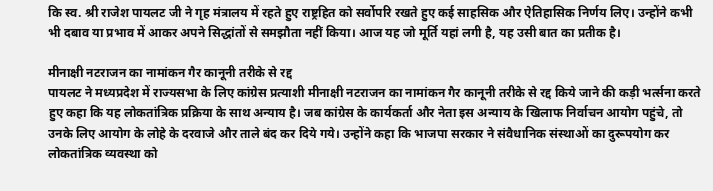कि स्व. श्री राजेश पायलट जी ने गृह मंत्रालय में रहते हुए राष्ट्रहित को सर्वोपरि रखते हुए कई साहसिक और ऐतिहासिक निर्णय लिए। उन्होंने कभी भी दबाव या प्रभाव में आकर अपने सिद्धांतों से समझौता नहीं किया। आज यह जो मूर्ति यहां लगी है, यह उसी बात का प्रतीक है।

मीनाक्षी नटराजन का नामांकन गैर कानूनी तरीके से रद्द
पायलट ने मध्यप्रदेश में राज्यसभा के लिए कांग्रेस प्रत्याशी मीनाक्षी नटराजन का नामांकन गैर कानूनी तरीके से रद्द किये जाने की कड़ी भर्त्सना करते हुए कहा कि यह लोकतांत्रिक प्रक्रिया के साथ अन्याय है। जब कांग्रेस के कार्यकर्ता और नेता इस अन्याय के खिलाफ निर्वाचन आयोग पहुंचे, तो उनके लिए आयोग के लोहे के दरवाजे और ताले बंद कर दिये गये। उन्होंने कहा कि भाजपा सरकार ने संवैधानिक संस्थाओं का दुरूपयोग कर लोकतांत्रिक व्यवस्था को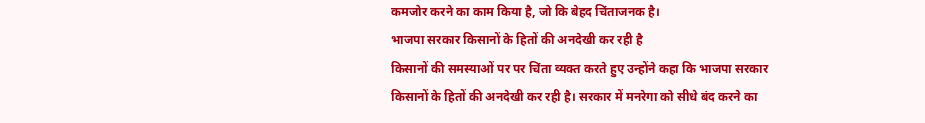कमजोर करने का काम किया है, जो कि बेहद चिंताजनक है।
भाजपा सरकार किसानों के हितों की अनदेखी कर रही है
किसानों की समस्याओं पर पर चिंता व्यक्त करते हुए उन्होंने कहा कि भाजपा सरकार किसानों के हितों की अनदेखी कर रही है। सरकार में मनरेगा को सीधे बंद करने का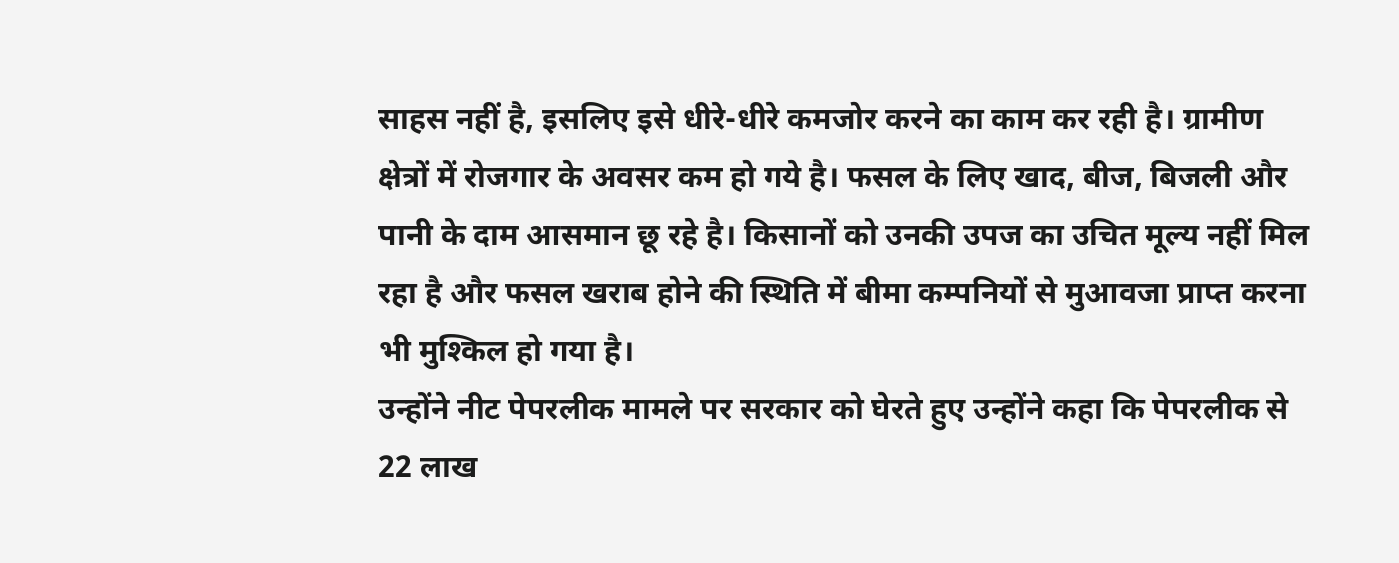साहस नहीं है, इसलिए इसे धीरे-धीरे कमजोर करने का काम कर रही है। ग्रामीण क्षेत्रों में रोजगार के अवसर कम हो गये है। फसल के लिए खाद, बीज, बिजली और पानी के दाम आसमान छू रहे है। किसानों को उनकी उपज का उचित मूल्य नहीं मिल रहा है और फसल खराब होने की स्थिति में बीमा कम्पनियों से मुआवजा प्राप्त करना भी मुश्किल हो गया है।
उन्होंने नीट पेपरलीक मामले पर सरकार को घेरते हुए उन्होंने कहा कि पेपरलीक से 22 लाख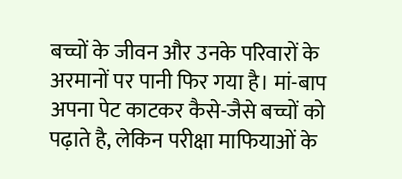बच्चों के जीवन और उनके परिवारों के अरमानों पर पानी फिर गया है। मां-बाप अपना पेट काटकर कैसे-जैसे बच्चों को पढ़ाते है, लेकिन परीक्षा माफियाओं के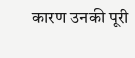कारण उनकी पूरी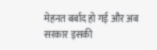मेहनत बर्बाद हो गई और अब सरकार इसकी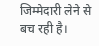जिम्मेदारी लेने से बच रही है।